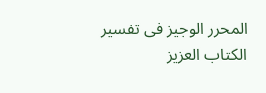المحرر الوجيز فى تفسير الكتاب العزيز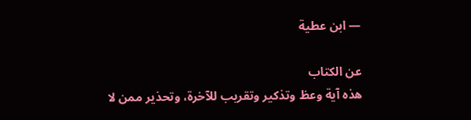— ابن عطية

عن الكتاب
هذه آية وعظ وتذكير وتقريب للآخرة، وتحذير ممن لا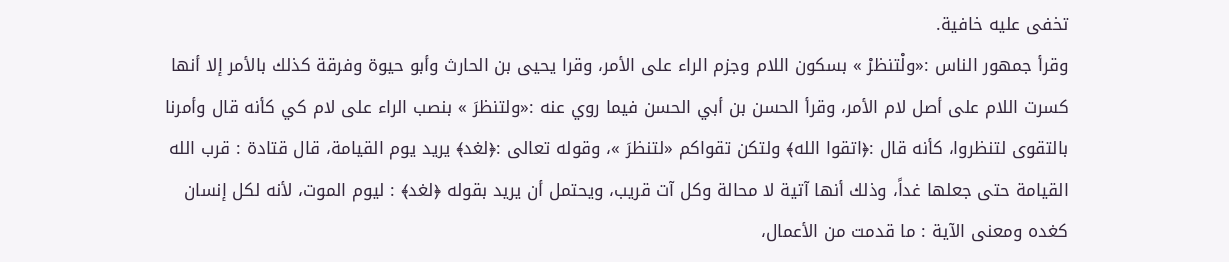تخفى عليه خافية.
وقرأ جمهور الناس :«ولْتنظرْ » بسكون اللام وجزم الراء على الأمر، وقرا يحيى بن الحارث وأبو حيوة وفرقة كذلك بالأمر إلا أنها كسرت اللام على أصل لام الأمر، وقرأ الحسن بن أبي الحسن فيما روي عنه :«ولتنظرَ » بنصب الراء على لام كي كأنه قال وأمرنا بالتقوى لتنظروا، كأنه قال :﴿اتقوا الله﴾ ولتكن تقواكم «لتنظرَ »، وقوله تعالى :﴿لغد﴾ يريد يوم القيامة، قال قتادة : قرب الله القيامة حتى جعلها غداً، وذلك أنها آتية لا محالة وكل آت قريب، ويحتمل أن يريد بقوله ﴿لغد﴾ : ليوم الموت، لأنه لكل إنسان كغده ومعنى الآية : ما قدمت من الأعمال،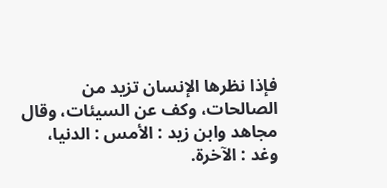فإذا نظرها الإنسان تزيد من الصالحات، وكف عن السيئات، وقال مجاهد وابن زيد : الأمس : الدنيا، وغد : الآخرة.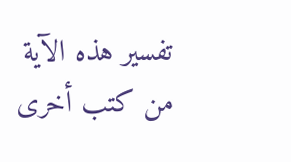تفسير هذه الآية من كتب أخرى